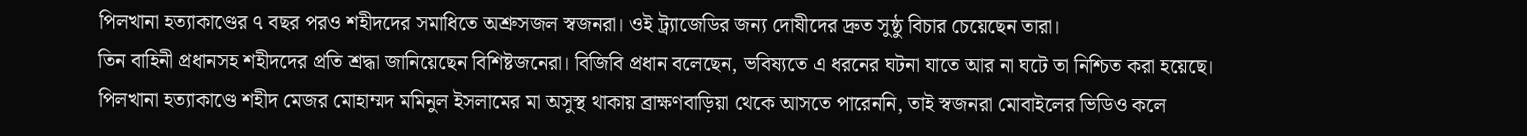পিলখানা হত্যাকাণ্ডের ৭ বছর পরও শহীদদের সমাধিতে অশ্রুসজল স্বজনরা। ওই ট্র্যাজেডির জন্য দোষীদের দ্রুত সুষ্ঠু বিচার চেয়েছেন তারা।
তিন বাহিনী প্রধানসহ শহীদদের প্রতি শ্রদ্ধা জানিয়েছেন বিশিষ্টজনেরা। বিজিবি প্রধান বলেছেন, ভবিষ্যতে এ ধরনের ঘটনা যাতে আর না ঘটে তা নিশ্চিত করা হয়েছে।
পিলখানা হত্যাকাণ্ডে শহীদ মেজর মোহাম্মদ মমিনুল ইসলামের মা অসুস্থ থাকায় ব্রাক্ষণবাড়িয়া থেকে আসতে পারেননি, তাই স্বজনরা মোবাইলের ভিডিও কলে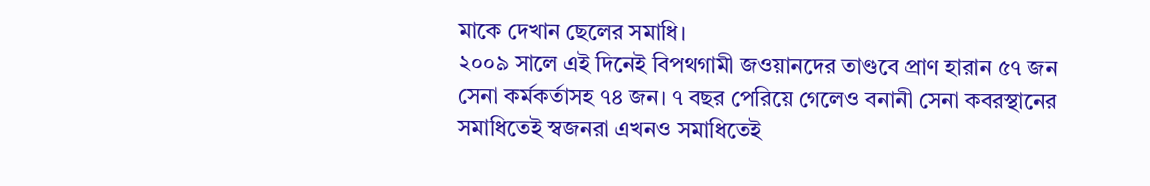মাকে দেখান ছেলের সমাধি।
২০০৯ সালে এই দিনেই বিপথগামী জওয়ানদের তাণ্ডবে প্রাণ হারান ৫৭ জন সেনা কর্মকর্তাসহ ৭৪ জন। ৭ বছর পেরিয়ে গেলেও বনানী সেনা কবরস্থানের সমাধিতেই স্বজনরা এখনও সমাধিতেই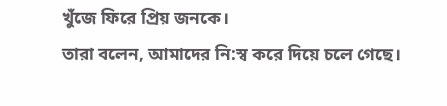খুঁজে ফিরে প্রিয় জনকে।
তারা বলেন, আমাদের নি:স্ব করে দিয়ে চলে গেছে।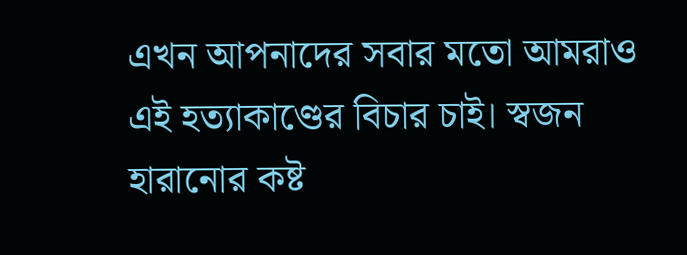এখন আপনাদের সবার মতো আমরাও এই হত্যাকাণ্ডের বিচার চাই। স্বজন হারানোর কষ্ট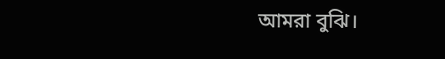আমরা বুঝি।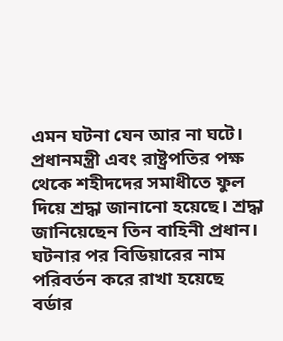এমন ঘটনা যেন আর না ঘটে।
প্রধানমন্ত্রী এবং রাষ্ট্রপতির পক্ষ থেকে শহীদদের সমাধীতে ফুল দিয়ে শ্রদ্ধা জানানো হয়েছে। শ্রদ্ধা জানিয়েছেন তিন বাহিনী প্রধান।
ঘটনার পর বিডিয়ারের নাম পরিবর্তন করে রাখা হয়েছে বর্ডার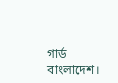গার্ড বাংলাদেশ।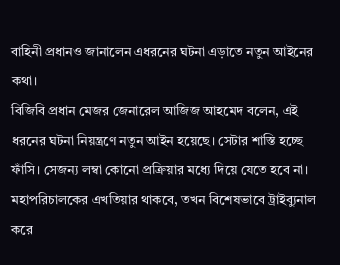বাহিনী প্রধানও জানালেন এধরনের ঘটনা এড়াতে নতুন আইনের কথা।
বিজিবি প্রধান মেজর জেনারেল আজিজ আহমেদ বলেন, এই ধরনের ঘটনা নিয়ন্ত্রণে নতুন আইন হয়েছে। সেটার শাস্তি হচ্ছে ফাঁসি। সেজন্য লম্বা কোনো প্রক্রিয়ার মধ্যে দিয়ে যেতে হবে না। মহাপরিচালকের এখতিয়ার থাকবে, তখন বিশেষভাবে ট্রাইব্যুনাল করে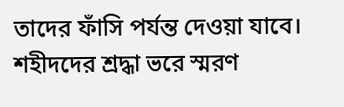তাদের ফাঁসি পর্যন্ত দেওয়া যাবে।
শহীদদের শ্রদ্ধা ভরে স্মরণ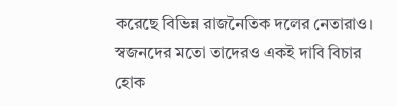করেছে বিভিন্ন রাজনৈতিক দলের নেতারাও। স্বজনদের মতো তাদেরও একই দাবি বিচার হোক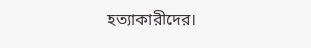হত্যাকারীদের।